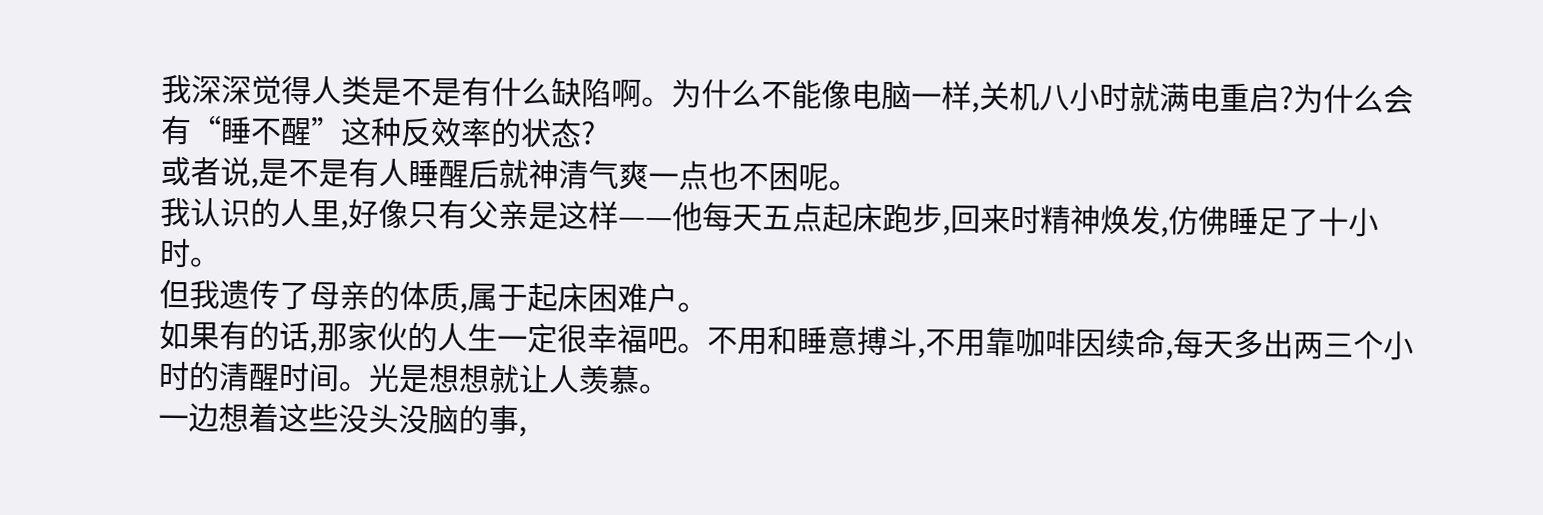我深深觉得人类是不是有什么缺陷啊。为什么不能像电脑一样,关机八小时就满电重启?为什么会有“睡不醒”这种反效率的状态?
或者说,是不是有人睡醒后就神清气爽一点也不困呢。
我认识的人里,好像只有父亲是这样——他每天五点起床跑步,回来时精神焕发,仿佛睡足了十小时。
但我遗传了母亲的体质,属于起床困难户。
如果有的话,那家伙的人生一定很幸福吧。不用和睡意搏斗,不用靠咖啡因续命,每天多出两三个小时的清醒时间。光是想想就让人羡慕。
一边想着这些没头没脑的事,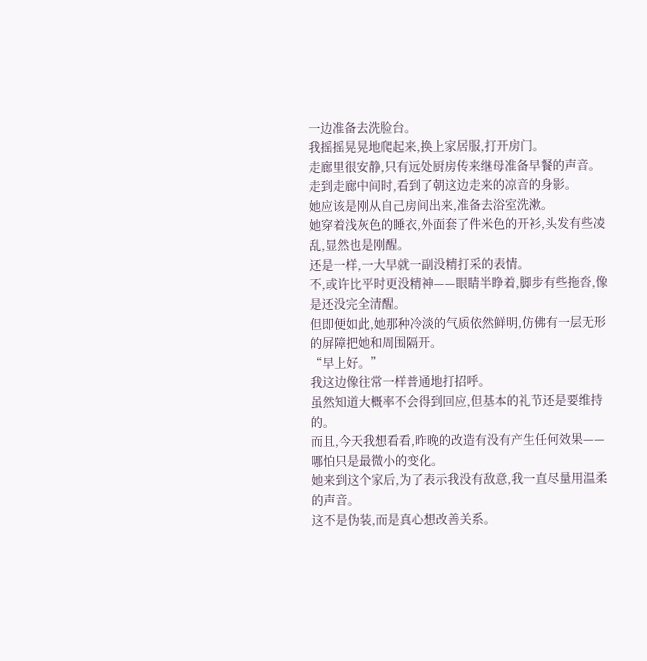一边准备去洗脸台。
我摇摇晃晃地爬起来,换上家居服,打开房门。
走廊里很安静,只有远处厨房传来继母准备早餐的声音。
走到走廊中间时,看到了朝这边走来的凉音的身影。
她应该是刚从自己房间出来,准备去浴室洗漱。
她穿着浅灰色的睡衣,外面套了件米色的开衫,头发有些凌乱,显然也是刚醒。
还是一样,一大早就一副没精打采的表情。
不,或许比平时更没精神——眼睛半睁着,脚步有些拖沓,像是还没完全清醒。
但即便如此,她那种冷淡的气质依然鲜明,仿佛有一层无形的屏障把她和周围隔开。
“早上好。”
我这边像往常一样普通地打招呼。
虽然知道大概率不会得到回应,但基本的礼节还是要维持的。
而且,今天我想看看,昨晚的改造有没有产生任何效果——哪怕只是最微小的变化。
她来到这个家后,为了表示我没有敌意,我一直尽量用温柔的声音。
这不是伪装,而是真心想改善关系。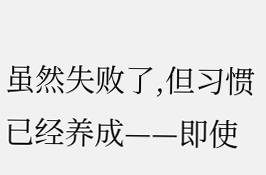虽然失败了,但习惯已经养成——即使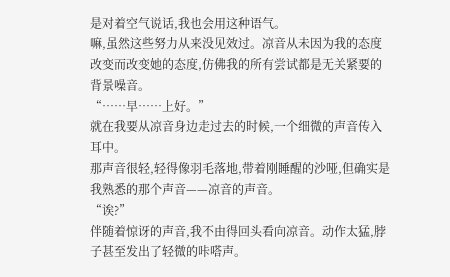是对着空气说话,我也会用这种语气。
嘛,虽然这些努力从来没见效过。凉音从未因为我的态度改变而改变她的态度,仿佛我的所有尝试都是无关紧要的背景噪音。
“……早……上好。”
就在我要从凉音身边走过去的时候,一个细微的声音传入耳中。
那声音很轻,轻得像羽毛落地,带着刚睡醒的沙哑,但确实是我熟悉的那个声音——凉音的声音。
“诶?”
伴随着惊讶的声音,我不由得回头看向凉音。动作太猛,脖子甚至发出了轻微的咔嗒声。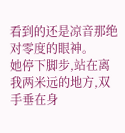看到的还是凉音那绝对零度的眼神。
她停下脚步,站在离我两米远的地方,双手垂在身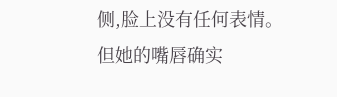侧,脸上没有任何表情。
但她的嘴唇确实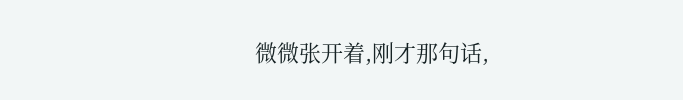微微张开着,刚才那句话,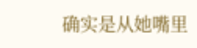确实是从她嘴里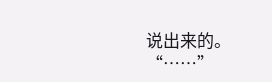说出来的。
“……”